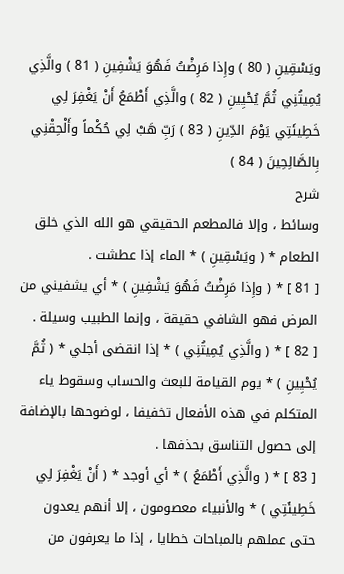ويَسْقِينِ ( 80 ) وإِذا مَرِضْتُ فَهُوَ يَشْفِينِ ( 81 ) والَّذِي يُمِيتُنِي ثُمَّ يُحْيِينِ ( 82 ) والَّذِي أَطْمَعُ أَنْ يَغْفِرَ لِي خَطِيئَتِي يَوْمَ الدِّينِ ( 83 ) رَبِّ هَبْ لِي حُكْماً وأَلْحِقْنِي بِالصَّالِحِينَ ( 84 )
شرح
وسائط ، وإلا فالمطعم الحقيقي هو الله الذي خلق الطعام * ( ويَسْقِينِ ) * الماء إذا عطشت .
[ 81 ] * ( وإِذا مَرِضْتُ فَهُوَ يَشْفِينِ ) * أي يشفيني من المرض فهو الشافي حقيقة ، وإنما الطبيب وسيلة .
[ 82 ] * ( والَّذِي يُمِيتُنِي ) * إذا انقضى أجلي * ( ثُمَّ يُحْيِينِ ) * يوم القيامة للبعث والحساب وسقوط ياء المتكلم في هذه الأفعال تخفيفا ، لوضوحها بالإضافة إلى حصول التناسق بحذفها .
[ 83 ] * ( والَّذِي أَطْمَعُ ) * أي أوجد * ( أَنْ يَغْفِرَ لِي خَطِيئَتِي ) * والأنبياء معصومون ، إلا أنهم يعدون حتى عملهم بالمباحات خطايا ، إذا ما يعرفون من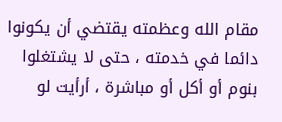مقام الله وعظمته يقتضي أن يكونوا دائما في خدمته ، حتى لا يشتغلوا بنوم أو أكل أو مباشرة ، أرأيت لو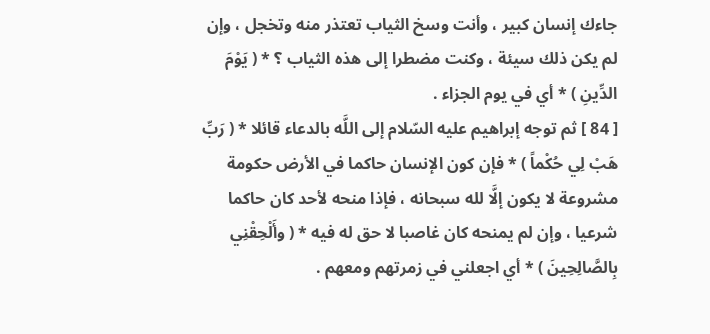جاءك إنسان كبير ، وأنت وسخ الثياب تعتذر منه وتخجل ، وإن لم يكن ذلك سيئة ، وكنت مضطرا إلى هذه الثياب ؟ * ( يَوْمَ الدِّينِ ) * أي في يوم الجزاء .
[ 84 ] ثم توجه إبراهيم عليه السّلام إلى اللَّه بالدعاء قائلا * ( رَبِّ هَبْ لِي حُكْماً ) * فإن كون الإنسان حاكما في الأرض حكومة مشروعة لا يكون إلَّا لله سبحانه ، فإذا منحه لأحد كان حاكما شرعيا ، وإن لم يمنحه كان غاصبا لا حق له فيه * ( وأَلْحِقْنِي بِالصَّالِحِينَ ) * أي اجعلني في زمرتهم ومعهم .